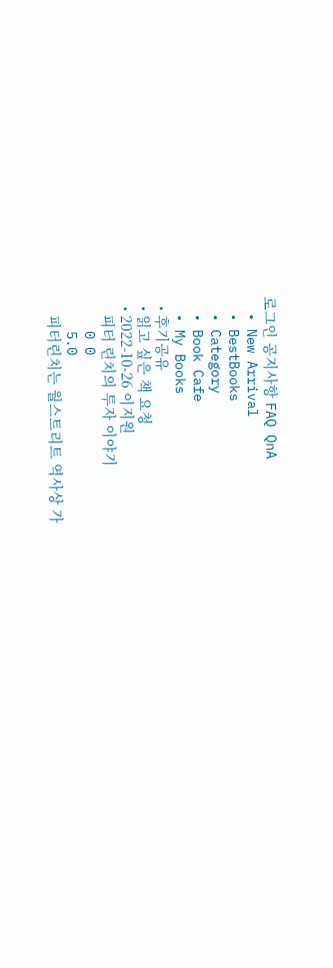로그인 공지사항 FAQ QnA
  • New Arrival
  • BestBooks
  • Category
  • Book Cafe
  • My Books
  • 후기공유
  • 읽고 싶은 책 요청
  • 2022-10-26 이지원
    피터 린치의 투자 이야기
    0 0
    5.0
    피터린치는 월스트리트 역사상 가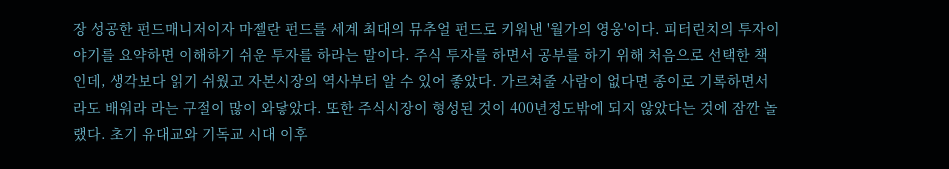장 성공한 펀드매니저이자 마젤란 펀드를 세계 최대의 뮤추얼 펀드로 키워낸 '월가의 영웅'이다. 피터린치의 투자이야기를 요약하면 이해하기 쉬운 투자를 하라는 말이다. 주식 투자를 하면서 공부를 하기 위해 처음으로 선택한 책인데, 생각보다 읽기 쉬웠고 자본시장의 역사부터 알 수 있어 좋았다. 가르쳐줄 사람이 없다면 종이로 기록하면서라도 배워라 라는 구절이 많이 와닿았다. 또한 주식시장이 형성된 것이 400년정도밖에 되지 않았다는 것에 잠깐 놀랬다. 초기 유대교와 기독교 시대 이후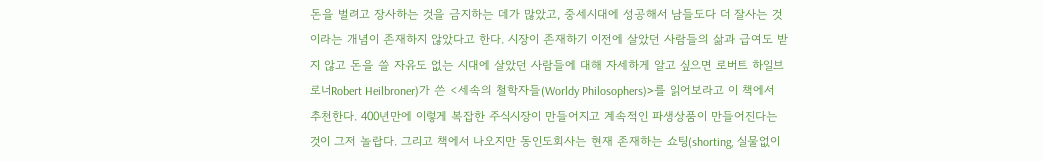돈을 벌려고 장사하는 것을 금지하는 데가 많았고, 중세시대에 성공해서 남들도다 더 잘사는 것이라는 개념이 존재하지 않았다고 한다. 시장이 존재하기 이전에 살았던 사람들의 삶과 급여도 받지 않고 돈을 쓸 자유도 없는 시대에 살았던 사람들에 대해 자세하게 알고 싶으면 로버트 하일브로너Robert Heilbroner)가 쓴 <세속의 철학자들(Worldy Philosophers)>를 읽어보라고 이 책에서 추천한다. 400년만에 이렇게 복잡한 주식시장이 만들어지고 계속적인 파생상품이 만들어진다는 것이 그저 놀랍다. 그리고 책에서 나오지만 동인도회사는 현재 존재하는 쇼팅(shorting, 실물없이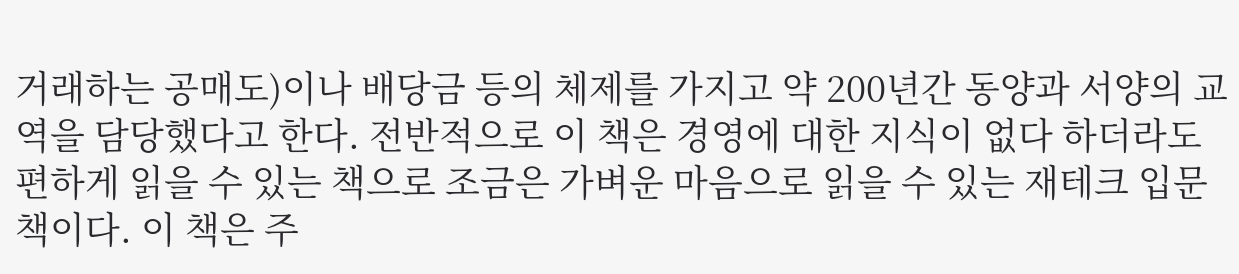거래하는 공매도)이나 배당금 등의 체제를 가지고 약 200년간 동양과 서양의 교역을 담당했다고 한다. 전반적으로 이 책은 경영에 대한 지식이 없다 하더라도 편하게 읽을 수 있는 책으로 조금은 가벼운 마음으로 읽을 수 있는 재테크 입문 책이다. 이 책은 주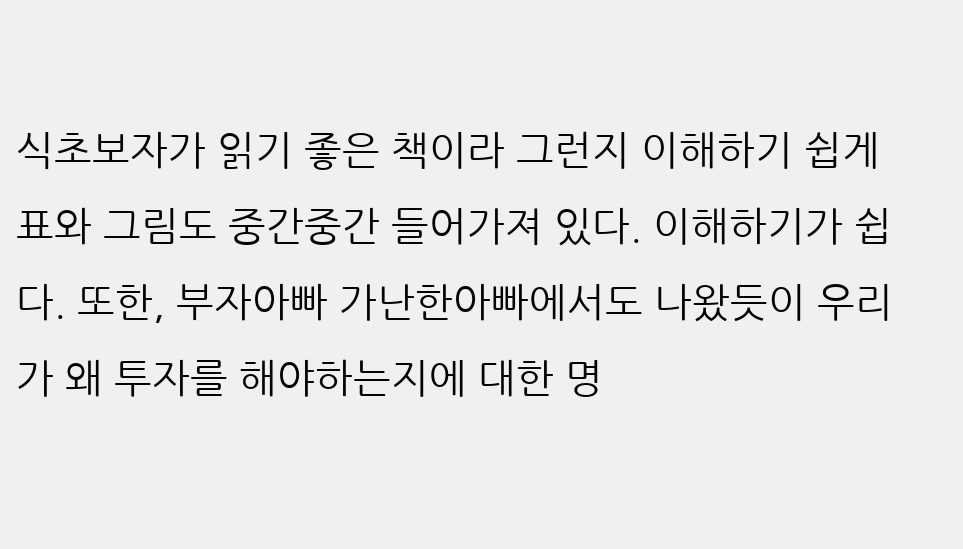식초보자가 읽기 좋은 책이라 그런지 이해하기 쉽게 표와 그림도 중간중간 들어가져 있다. 이해하기가 쉽다. 또한, 부자아빠 가난한아빠에서도 나왔듯이 우리가 왜 투자를 해야하는지에 대한 명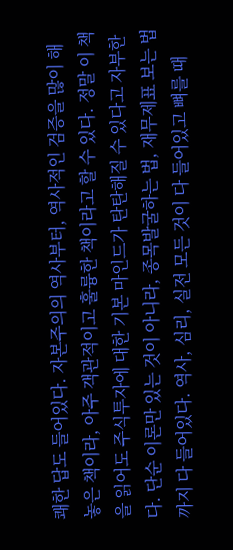쾌한 답도 들어있다. 자본주의의 역사부터, 역사적인 검증을 많이 해 놓은 책이라, 아주 객관적이고 훌륭한 책이라고 할 수 있다. 정말 이 책을 읽어도 주식투자에 대한 기본 마인드가 탄탄해질 수 있다고 자부한다. 단순 이론만 있는 것이 아니라, 종목발굴하는 법, 재무제표 보는 법까지 다 들어있다. 역사, 심리, 실전 모든 것이 다 들어있고 뼈를 때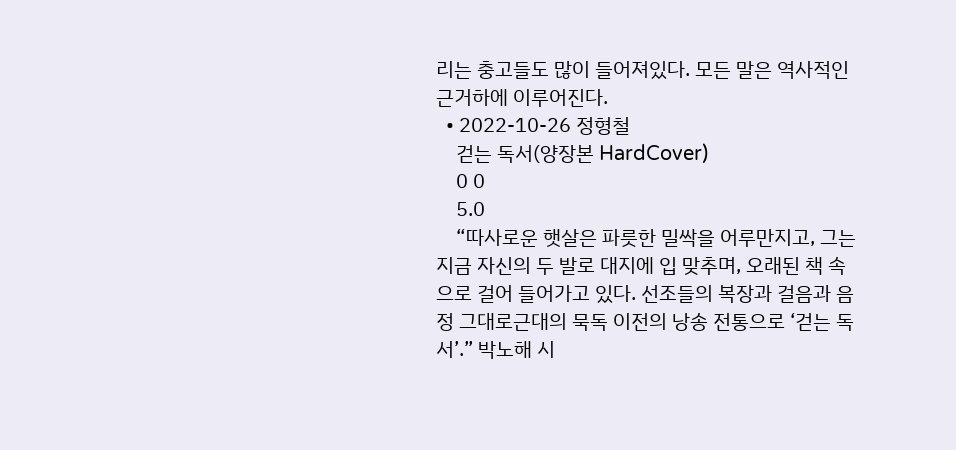리는 충고들도 많이 들어져있다. 모든 말은 역사적인 근거하에 이루어진다.
  • 2022-10-26 정형철
    걷는 독서(양장본 HardCover)
    0 0
    5.0
    “따사로운 햇살은 파릇한 밀싹을 어루만지고, 그는 지금 자신의 두 발로 대지에 입 맞추며, 오래된 책 속으로 걸어 들어가고 있다. 선조들의 복장과 걸음과 음정 그대로근대의 묵독 이전의 낭송 전통으로 ‘걷는 독서’.” 박노해 시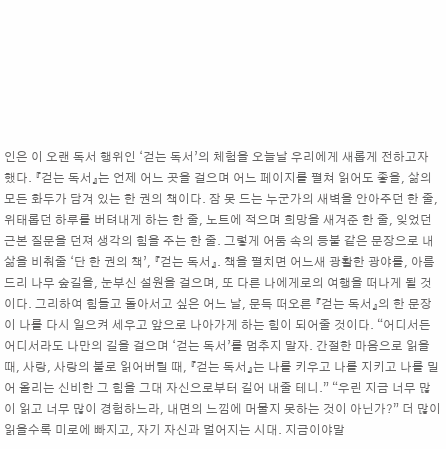인은 이 오랜 독서 행위인 ‘걷는 독서’의 체험을 오늘날 우리에게 새롭게 전하고자 했다. 『걷는 독서』는 언제 어느 곳을 걸으며 어느 페이지를 펼쳐 읽어도 좋을, 삶의 모든 화두가 담겨 있는 한 권의 책이다. 잠 못 드는 누군가의 새벽을 안아주던 한 줄, 위태롭던 하루를 버텨내게 하는 한 줄, 노트에 적으며 희망을 새겨준 한 줄, 잊었던 근본 질문을 던져 생각의 힘을 주는 한 줄. 그렇게 어둠 속의 등불 같은 문장으로 내 삶을 비춰줄 ‘단 한 권의 책’, 『걷는 독서』. 책을 펼치면 어느새 광활한 광야를, 아름드리 나무 숲길을, 눈부신 설원을 걸으며, 또 다른 나에게로의 여행을 떠나게 될 것이다. 그리하여 힘들고 돌아서고 싶은 어느 날, 문득 떠오른 『걷는 독서』의 한 문장이 나를 다시 일으켜 세우고 앞으로 나아가게 하는 힘이 되어줄 것이다. “어디서든 어디서라도 나만의 길을 걸으며 ‘걷는 독서’를 멈추지 말자. 간절한 마음으로 읽을 때, 사랑, 사랑의 불로 읽어버릴 때, 『걷는 독서』는 나를 키우고 나를 지키고 나를 밀어 올리는 신비한 그 힘을 그대 자신으로부터 길어 내줄 테니.” “우린 지금 너무 많이 읽고 너무 많이 경험하느라, 내면의 느낌에 머물지 못하는 것이 아닌가?” 더 많이 읽을수록 미로에 빠지고, 자기 자신과 멀어지는 시대. 지금이야말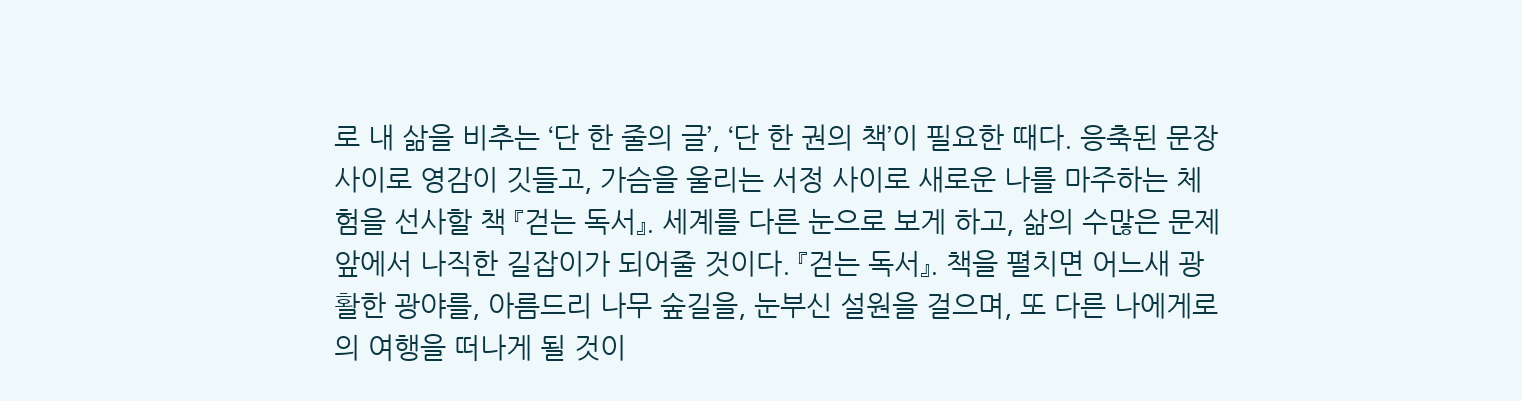로 내 삶을 비추는 ‘단 한 줄의 글’, ‘단 한 권의 책’이 필요한 때다. 응축된 문장 사이로 영감이 깃들고, 가슴을 울리는 서정 사이로 새로운 나를 마주하는 체험을 선사할 책 『걷는 독서』. 세계를 다른 눈으로 보게 하고, 삶의 수많은 문제 앞에서 나직한 길잡이가 되어줄 것이다. 『걷는 독서』. 책을 펼치면 어느새 광활한 광야를, 아름드리 나무 숲길을, 눈부신 설원을 걸으며, 또 다른 나에게로의 여행을 떠나게 될 것이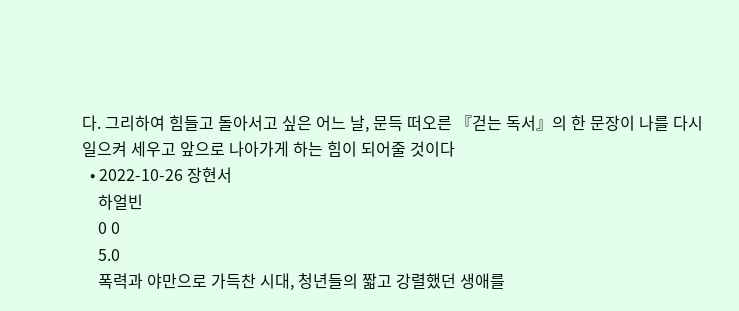다. 그리하여 힘들고 돌아서고 싶은 어느 날, 문득 떠오른 『걷는 독서』의 한 문장이 나를 다시 일으켜 세우고 앞으로 나아가게 하는 힘이 되어줄 것이다
  • 2022-10-26 장현서
    하얼빈
    0 0
    5.0
    폭력과 야만으로 가득찬 시대, 청년들의 짧고 강렬했던 생애를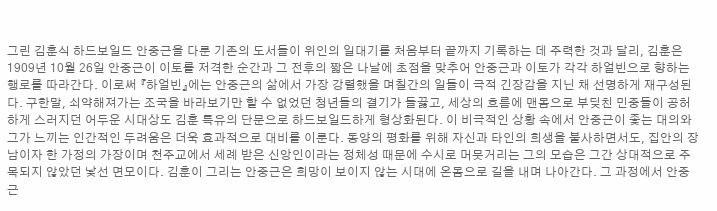그린 김훈식 하드보일드 안중근을 다룬 기존의 도서들이 위인의 일대기를 처음부터 끝까지 기록하는 데 주력한 것과 달리, 김훈은 1909년 10월 26일 안중근이 이토를 저격한 순간과 그 전후의 짧은 나날에 초점을 맞추어 안중근과 이토가 각각 하얼빈으로 향하는 행로를 따라간다. 이로써 『하얼빈』에는 안중근의 삶에서 가장 강렬했을 며칠간의 일들이 극적 긴장감을 지닌 채 선명하게 재구성된다. 구한말, 쇠약해져가는 조국을 바라보기만 할 수 없었던 청년들의 결기가 들끓고, 세상의 흐름에 맨몸으로 부딪친 민중들이 공허하게 스러지던 어두운 시대상도 김훈 특유의 단문으로 하드보일드하게 형상화된다. 이 비극적인 상황 속에서 안중근이 좇는 대의와 그가 느끼는 인간적인 두려움은 더욱 효과적으로 대비를 이룬다. 동양의 평화를 위해 자신과 타인의 희생을 불사하면서도, 집안의 장남이자 한 가정의 가장이며 천주교에서 세례 받은 신앙인이라는 정체성 때문에 수시로 머뭇거리는 그의 모습은 그간 상대적으로 주목되지 않았던 낯선 면모이다. 김훈이 그리는 안중근은 희망이 보이지 않는 시대에 온몸으로 길을 내며 나아간다. 그 과정에서 안중근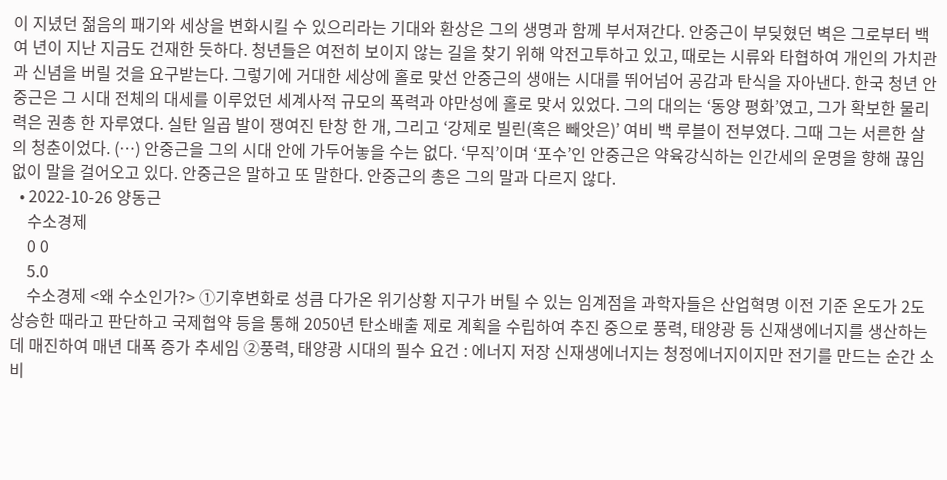이 지녔던 젊음의 패기와 세상을 변화시킬 수 있으리라는 기대와 환상은 그의 생명과 함께 부서져간다. 안중근이 부딪혔던 벽은 그로부터 백여 년이 지난 지금도 건재한 듯하다. 청년들은 여전히 보이지 않는 길을 찾기 위해 악전고투하고 있고, 때로는 시류와 타협하여 개인의 가치관과 신념을 버릴 것을 요구받는다. 그렇기에 거대한 세상에 홀로 맞선 안중근의 생애는 시대를 뛰어넘어 공감과 탄식을 자아낸다. 한국 청년 안중근은 그 시대 전체의 대세를 이루었던 세계사적 규모의 폭력과 야만성에 홀로 맞서 있었다. 그의 대의는 ‘동양 평화’였고, 그가 확보한 물리력은 권총 한 자루였다. 실탄 일곱 발이 쟁여진 탄창 한 개, 그리고 ‘강제로 빌린(혹은 빼앗은)’ 여비 백 루블이 전부였다. 그때 그는 서른한 살의 청춘이었다. (…) 안중근을 그의 시대 안에 가두어놓을 수는 없다. ‘무직’이며 ‘포수’인 안중근은 약육강식하는 인간세의 운명을 향해 끊임없이 말을 걸어오고 있다. 안중근은 말하고 또 말한다. 안중근의 총은 그의 말과 다르지 않다.
  • 2022-10-26 양동근
    수소경제
    0 0
    5.0
    수소경제 <왜 수소인가?> ①기후변화로 성큼 다가온 위기상황 지구가 버틸 수 있는 임계점을 과학자들은 산업혁명 이전 기준 온도가 2도 상승한 때라고 판단하고 국제협약 등을 통해 2050년 탄소배출 제로 계획을 수립하여 추진 중으로 풍력, 태양광 등 신재생에너지를 생산하는데 매진하여 매년 대폭 증가 추세임 ②풍력, 태양광 시대의 필수 요건 : 에너지 저장 신재생에너지는 청정에너지이지만 전기를 만드는 순간 소비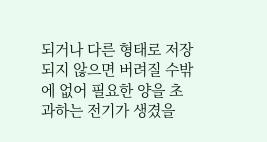되거나 다른 형태로 저장되지 않으면 버려질 수밖에 없어 필요한 양을 초과하는 전기가 생겼을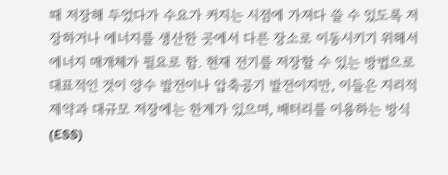때 저장해 두었다가 수요가 커지는 시점에 가져다 쓸 수 있도록 저장하거나 에너지를 생산한 곳에서 다른 장소로 이동시키기 위해서 에너지 매개체가 필요로 함. 현재 전기를 저장할 수 있는 방법으로 대표적인 것이 양수 발전이나 압축공기 발전이지만, 이들은 지리적 제약과 대규모 저장에는 한계가 있으며, 배터리를 이용하는 방식(ESS)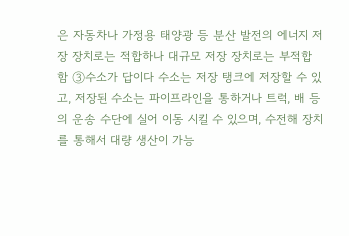은 자동차나 가정용 태양광 등 분산 발전의 에너지 저장 장치로는 적합하나 대규모 저장 장치로는 부적합 함 ③수소가 답이다 수소는 저장 탱크에 저장할 수 있고, 저장된 수소는 파이프라인을 통하거나 트럭, 배 등의 운송 수단에 실어 이동 시킬 수 있으며, 수전해 장치를 통해서 대량 생산이 가능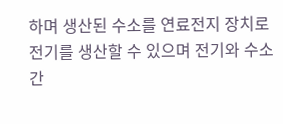하며 생산된 수소를 연료전지 장치로 전기를 생산할 수 있으며 전기와 수소 간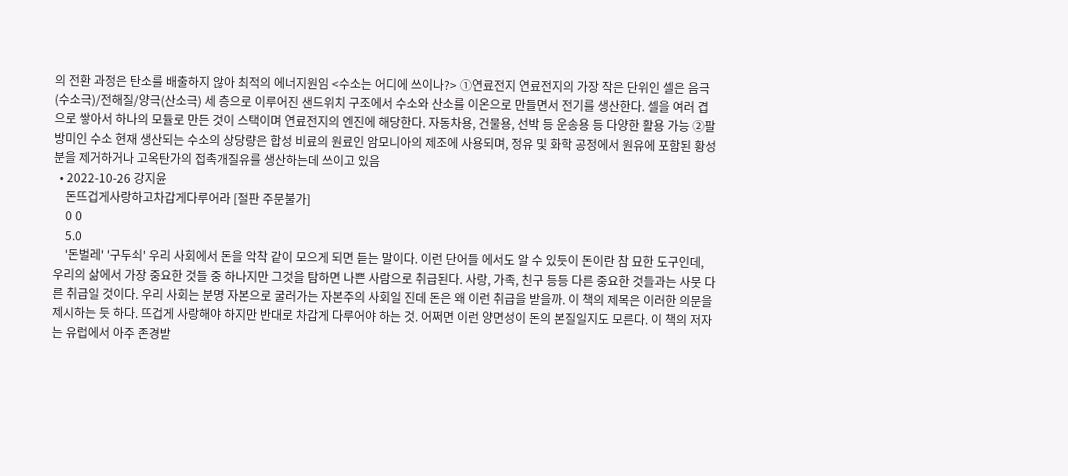의 전환 과정은 탄소를 배출하지 않아 최적의 에너지원임 <수소는 어디에 쓰이나?> ①연료전지 연료전지의 가장 작은 단위인 셀은 음극(수소극)/전해질/양극(산소극) 세 층으로 이루어진 샌드위치 구조에서 수소와 산소를 이온으로 만들면서 전기를 생산한다. 셀을 여러 겹으로 쌓아서 하나의 모듈로 만든 것이 스택이며 연료전지의 엔진에 해당한다. 자동차용, 건물용, 선박 등 운송용 등 다양한 활용 가능 ②팔방미인 수소 현재 생산되는 수소의 상당량은 합성 비료의 원료인 암모니아의 제조에 사용되며, 정유 및 화학 공정에서 원유에 포함된 황성분을 제거하거나 고옥탄가의 접촉개질유를 생산하는데 쓰이고 있음
  • 2022-10-26 강지윤
    돈뜨겁게사랑하고차갑게다루어라 [절판 주문불가]
    0 0
    5.0
    '돈벌레' '구두쇠' 우리 사회에서 돈을 악착 같이 모으게 되면 듣는 말이다. 이런 단어들 에서도 알 수 있듯이 돈이란 참 묘한 도구인데, 우리의 삶에서 가장 중요한 것들 중 하나지만 그것을 탐하면 나쁜 사람으로 취급된다. 사랑, 가족, 친구 등등 다른 중요한 것들과는 사뭇 다른 취급일 것이다. 우리 사회는 분명 자본으로 굴러가는 자본주의 사회일 진데 돈은 왜 이런 취급을 받을까. 이 책의 제목은 이러한 의문을 제시하는 듯 하다. 뜨겁게 사랑해야 하지만 반대로 차갑게 다루어야 하는 것. 어쩌면 이런 양면성이 돈의 본질일지도 모른다. 이 책의 저자는 유럽에서 아주 존경받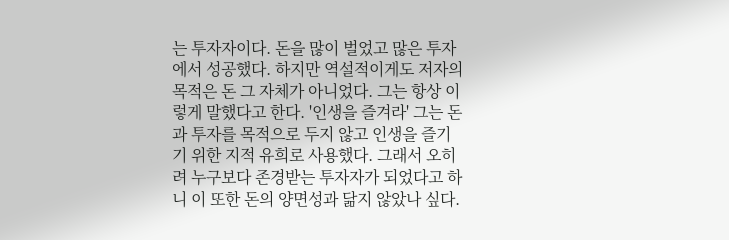는 투자자이다. 돈을 많이 벌었고 많은 투자에서 성공했다. 하지만 역설적이게도 저자의 목적은 돈 그 자체가 아니었다. 그는 항상 이렇게 말했다고 한다. '인생을 즐겨라' 그는 돈과 투자를 목적으로 두지 않고 인생을 즐기기 위한 지적 유희로 사용했다. 그래서 오히려 누구보다 존경받는 투자자가 되었다고 하니 이 또한 돈의 양면성과 닮지 않았나 싶다.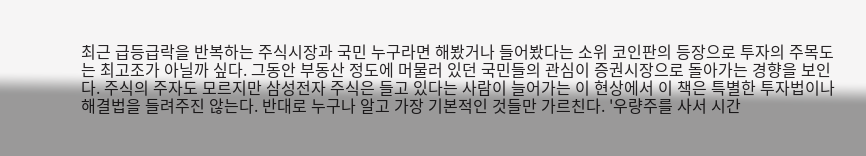최근 급등급락을 반복하는 주식시장과 국민 누구라면 해봤거나 들어봤다는 소위 코인판의 등장으로 투자의 주목도는 최고조가 아닐까 싶다. 그동안 부동산 정도에 머물러 있던 국민들의 관심이 증권시장으로 돌아가는 경향을 보인다. 주식의 주자도 모르지만 삼성전자 주식은 들고 있다는 사람이 늘어가는 이 현상에서 이 책은 특별한 투자법이나 해결법을 들려주진 않는다. 반대로 누구나 알고 가장 기본적인 것들만 가르친다. '우량주를 사서 시간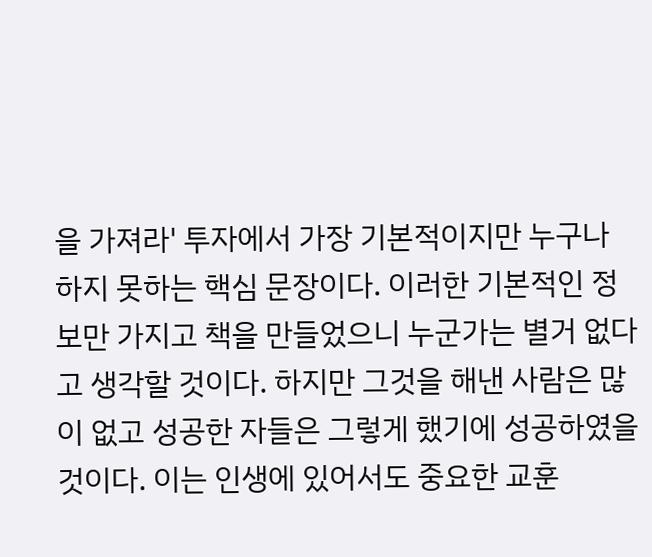을 가져라' 투자에서 가장 기본적이지만 누구나 하지 못하는 핵심 문장이다. 이러한 기본적인 정보만 가지고 책을 만들었으니 누군가는 별거 없다고 생각할 것이다. 하지만 그것을 해낸 사람은 많이 없고 성공한 자들은 그렇게 했기에 성공하였을 것이다. 이는 인생에 있어서도 중요한 교훈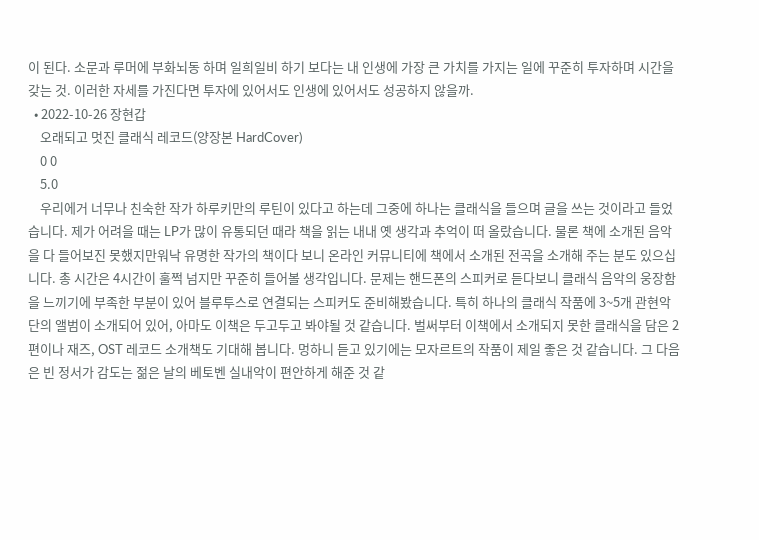이 된다. 소문과 루머에 부화뇌동 하며 일희일비 하기 보다는 내 인생에 가장 큰 가치를 가지는 일에 꾸준히 투자하며 시간을 갖는 것. 이러한 자세를 가진다면 투자에 있어서도 인생에 있어서도 성공하지 않을까.
  • 2022-10-26 장현갑
    오래되고 멋진 클래식 레코드(양장본 HardCover)
    0 0
    5.0
    우리에거 너무나 친숙한 작가 하루키만의 루틴이 있다고 하는데 그중에 하나는 클래식을 들으며 글을 쓰는 것이라고 들었습니다. 제가 어려을 때는 LP가 많이 유통되던 때라 책을 읽는 내내 옛 생각과 추억이 떠 올랐습니다. 물론 책에 소개된 음악을 다 들어보진 못했지만워낙 유명한 작가의 책이다 보니 온라인 커뮤니티에 책에서 소개된 전곡을 소개해 주는 분도 있으십니다. 총 시간은 4시간이 훌쩍 넘지만 꾸준히 들어볼 생각입니다. 문제는 핸드폰의 스피커로 듣다보니 클래식 음악의 웅장함을 느끼기에 부족한 부분이 있어 블루투스로 연결되는 스피커도 준비해봤습니다. 특히 하나의 클래식 작품에 3~5개 관현악단의 앨범이 소개되어 있어, 아마도 이책은 두고두고 봐야될 것 같습니다. 벌써부터 이책에서 소개되지 못한 클래식을 담은 2편이나 재즈, OST 레코드 소개책도 기대해 봅니다. 멍하니 듣고 있기에는 모자르트의 작품이 제일 좋은 것 같습니다. 그 다음은 빈 정서가 감도는 젊은 날의 베토벤 실내악이 편안하게 해준 것 같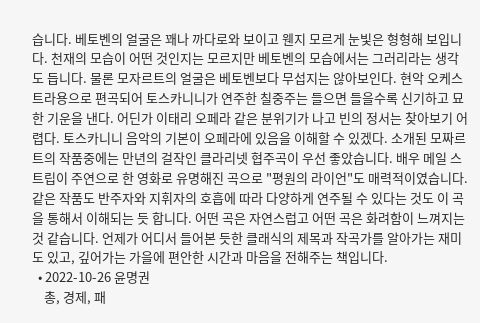습니다. 베토벤의 얼굴은 꽤나 까다로와 보이고 웬지 모르게 눈빛은 형형해 보입니다. 천재의 모습이 어떤 것인지는 모르지만 베토벤의 모습에서는 그러리라는 생각도 듭니다. 물론 모자르트의 얼굴은 베토벤보다 무섭지는 않아보인다. 현악 오케스트라용으로 편곡되어 토스카니니가 연주한 칠중주는 들으면 들을수록 신기하고 묘한 기운을 낸다. 어딘가 이태리 오페라 같은 분위기가 나고 빈의 정서는 찾아보기 어렵다. 토스카니니 음악의 기본이 오페라에 있음을 이해할 수 있겠다. 소개된 모짜르트의 작품중에는 만년의 걸작인 클라리넷 협주곡이 우선 좋았습니다. 배우 메일 스트립이 주연으로 한 영화로 유명해진 곡으로 "평원의 라이언"도 매력적이였습니다. 같은 작품도 반주자와 지휘자의 호흡에 따라 다양하게 연주될 수 있다는 것도 이 곡을 통해서 이해되는 듯 합니다. 어떤 곡은 자연스럽고 어떤 곡은 화려함이 느껴지는 것 같습니다. 언제가 어디서 들어본 듯한 클래식의 제목과 작곡가를 알아가는 재미도 있고, 깊어가는 가을에 편안한 시간과 마음을 전해주는 책입니다.
  • 2022-10-26 윤명권
    총, 경제, 패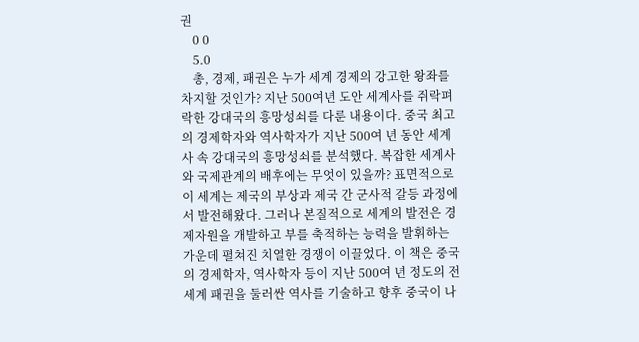권
    0 0
    5.0
    총, 경제, 패권은 누가 세계 경제의 강고한 왕좌를 차지할 것인가? 지난 500여년 도안 세계사를 쥐락펴락한 강대국의 흥망성쇠를 다룬 내용이다. 중국 최고의 경제학자와 역사학자가 지난 500여 년 동안 세계사 속 강대국의 흥망성쇠를 분석했다. 복잡한 세계사와 국제관계의 배후에는 무엇이 있을까? 표면적으로 이 세계는 제국의 부상과 제국 간 군사적 갈등 과정에서 발전해왔다. 그러나 본질적으로 세계의 발전은 경제자원을 개발하고 부를 축적하는 능력을 발휘하는 가운데 펼쳐진 치열한 경쟁이 이끌었다. 이 책은 중국의 경제학자, 역사학자 등이 지난 500여 년 정도의 전세계 패권을 둘러싼 역사를 기술하고 향후 중국이 나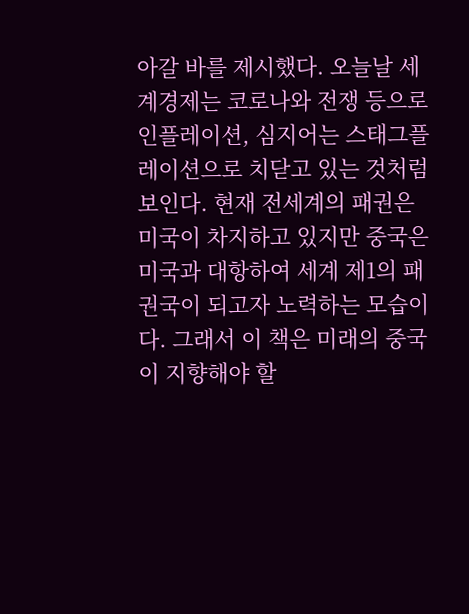아갈 바를 제시했다. 오늘날 세계경제는 코로나와 전쟁 등으로 인플레이션, 심지어는 스태그플레이션으로 치닫고 있는 것처럼 보인다. 현재 전세계의 패권은 미국이 차지하고 있지만 중국은 미국과 대항하여 세계 제1의 패권국이 되고자 노력하는 모습이다. 그래서 이 책은 미래의 중국이 지향해야 할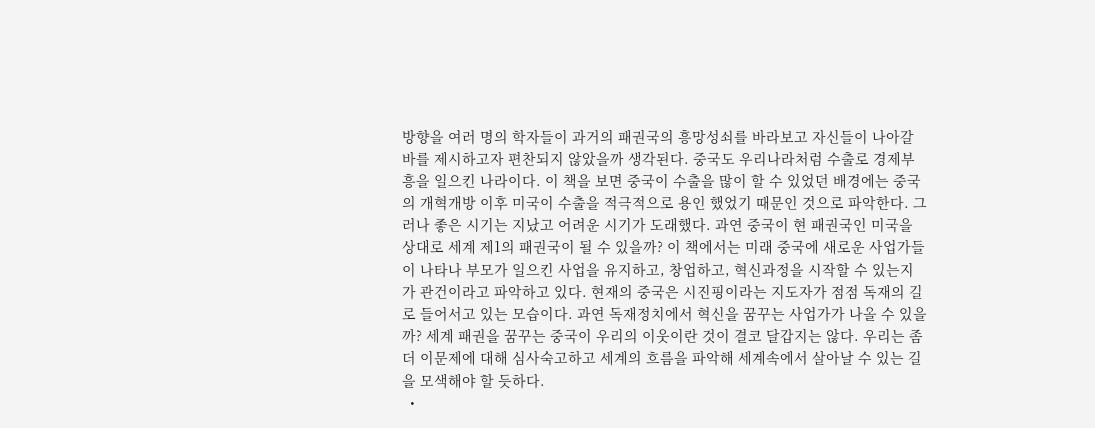방향을 여러 명의 학자들이 과거의 패권국의 흥망성쇠를 바라보고 자신들이 나아갈 바를 제시하고자 편찬되지 않았을까 생각된다. 중국도 우리나라처럼 수출로 경제부흥을 일으킨 나라이다. 이 책을 보면 중국이 수출을 많이 할 수 있었던 배경에는 중국의 개혁개방 이후 미국이 수출을 적극적으로 용인 했었기 때문인 것으로 파악한다. 그러나 좋은 시기는 지났고 어려운 시기가 도래했다. 과연 중국이 현 패권국인 미국을 상대로 세계 제1의 패권국이 될 수 있을까? 이 책에서는 미래 중국에 새로운 사업가들이 나타나 부모가 일으킨 사업을 유지하고, 창업하고, 혁신과정을 시작할 수 있는지가 관건이라고 파악하고 있다. 현재의 중국은 시진핑이라는 지도자가 점점 독재의 길로 들어서고 있는 모습이다. 과연 독재정치에서 혁신을 꿈꾸는 사업가가 나올 수 있을까? 세계 패권을 꿈꾸는 중국이 우리의 이웃이란 것이 결코 달갑지는 않다. 우리는 좀더 이문제에 대해 심사숙고하고 세계의 흐름을 파악해 세계속에서 살아날 수 있는 길을 모색해야 할 듯하다.
  •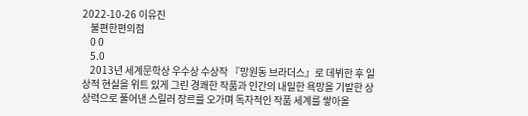2022-10-26 이유진
    불편한편의점
    0 0
    5.0
    2013년 세계문학상 우수상 수상작 『망원동 브라더스』로 데뷔한 후 일상적 현실을 위트 있게 그린 경쾌한 작품과 인간의 내밀한 욕망을 기발한 상상력으로 풀어낸 스릴러 장르를 오가며 독자적인 작품 세계를 쌓아올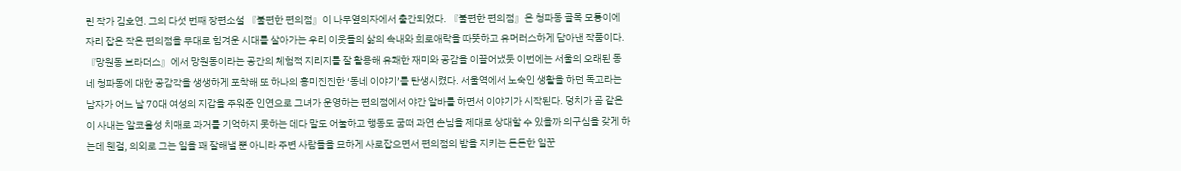린 작가 김호연. 그의 다섯 번째 장편소설 『불편한 편의점』이 나무옆의자에서 출간되었다. 『불편한 편의점』은 청파동 골목 모퉁이에 자리 잡은 작은 편의점을 무대로 힘겨운 시대를 살아가는 우리 이웃들의 삶의 속내와 희로애락을 따뜻하고 유머러스하게 담아낸 작품이다. 『망원동 브라더스』에서 망원동이라는 공간의 체험적 지리지를 잘 활용해 유쾌한 재미와 공감을 이끌어냈듯 이번에는 서울의 오래된 동네 청파동에 대한 공감각을 생생하게 포착해 또 하나의 흥미진진한 ‘동네 이야기’를 탄생시켰다. 서울역에서 노숙인 생활을 하던 독고라는 남자가 어느 날 70대 여성의 지갑을 주워준 인연으로 그녀가 운영하는 편의점에서 야간 알바를 하면서 이야기가 시작된다. 덩치가 곰 같은 이 사내는 알코올성 치매로 과거를 기억하지 못하는 데다 말도 어눌하고 행동도 굼떠 과연 손님을 제대로 상대할 수 있을까 의구심을 갖게 하는데 웬걸, 의외로 그는 일을 꽤 잘해낼 뿐 아니라 주변 사람들을 묘하게 사로잡으면서 편의점의 밤을 지키는 든든한 일꾼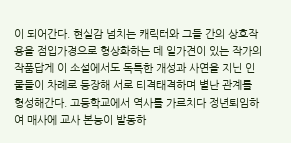이 되어간다. 현실감 넘치는 캐릭터와 그들 간의 상호작용을 점입가경으로 형상화하는 데 일가견이 있는 작가의 작품답게 이 소설에서도 독특한 개성과 사연을 지닌 인물들이 차례로 등장해 서로 티격태격하며 별난 관계를 형성해간다. 고등학교에서 역사를 가르치다 정년퇴임하여 매사에 교사 본능이 발동하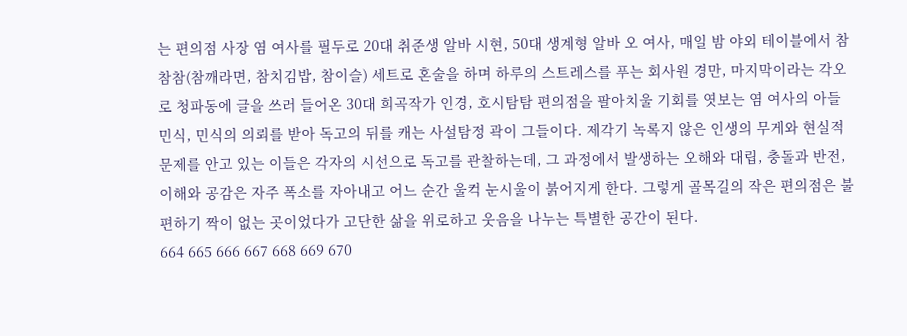는 편의점 사장 염 여사를 필두로 20대 취준생 알바 시현, 50대 생계형 알바 오 여사, 매일 밤 야외 테이블에서 참참참(참깨라면, 참치김밥, 참이슬) 세트로 혼술을 하며 하루의 스트레스를 푸는 회사원 경만, 마지막이라는 각오로 청파동에 글을 쓰러 들어온 30대 희곡작가 인경, 호시탐탐 편의점을 팔아치울 기회를 엿보는 염 여사의 아들 민식, 민식의 의뢰를 받아 독고의 뒤를 캐는 사설탐정 곽이 그들이다. 제각기 녹록지 않은 인생의 무게와 현실적 문제를 안고 있는 이들은 각자의 시선으로 독고를 관찰하는데, 그 과정에서 발생하는 오해와 대립, 충돌과 반전, 이해와 공감은 자주 폭소를 자아내고 어느 순간 울컥 눈시울이 붉어지게 한다. 그렇게 골목길의 작은 편의점은 불편하기 짝이 없는 곳이었다가 고단한 삶을 위로하고 웃음을 나누는 특별한 공간이 된다.
664 665 666 667 668 669 670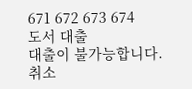671 672 673 674
도서 대출
대출이 불가능합니다.
취소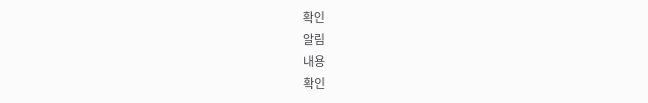확인
알림
내용
확인